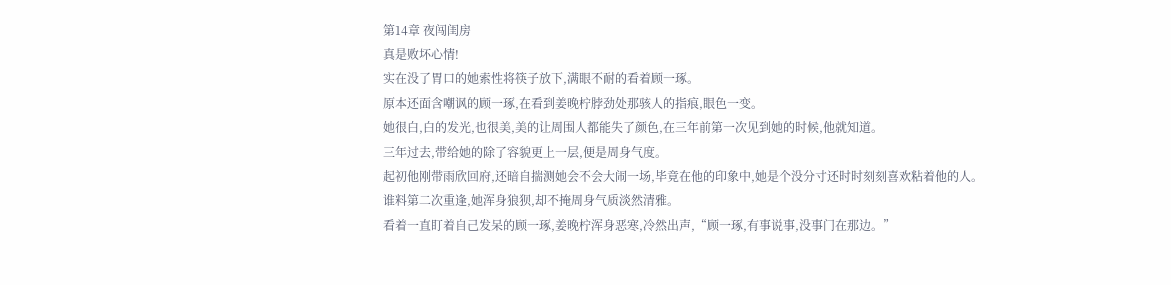第14章 夜闯闺房
真是败坏心情!
实在没了胃口的她索性将筷子放下,满眼不耐的看着顾一琢。
原本还面含嘲讽的顾一琢,在看到姜晚柠脖劲处那骇人的指痕,眼色一变。
她很白,白的发光,也很美,美的让周围人都能失了颜色,在三年前第一次见到她的时候,他就知道。
三年过去,带给她的除了容貌更上一层,便是周身气度。
起初他刚带雨欣回府,还暗自揣测她会不会大闹一场,毕竟在他的印象中,她是个没分寸还时时刻刻喜欢粘着他的人。
谁料第二次重逢,她浑身狼狈,却不掩周身气质淡然清雅。
看着一直盯着自己发呆的顾一琢,姜晚柠浑身恶寒,冷然出声,“顾一琢,有事说事,没事门在那边。”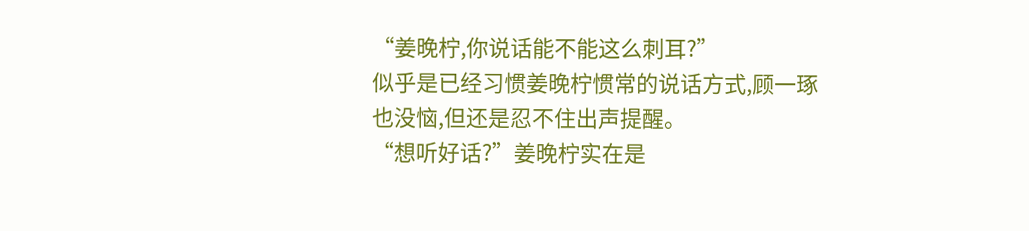“姜晚柠,你说话能不能这么刺耳?”
似乎是已经习惯姜晚柠惯常的说话方式,顾一琢也没恼,但还是忍不住出声提醒。
“想听好话?”姜晚柠实在是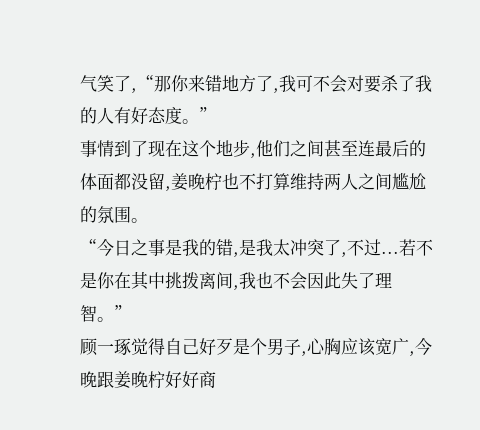气笑了,“那你来错地方了,我可不会对要杀了我的人有好态度。”
事情到了现在这个地步,他们之间甚至连最后的体面都没留,姜晚柠也不打算维持两人之间尴尬的氛围。
“今日之事是我的错,是我太冲突了,不过...若不是你在其中挑拨离间,我也不会因此失了理智。”
顾一琢觉得自己好歹是个男子,心胸应该宽广,今晚跟姜晚柠好好商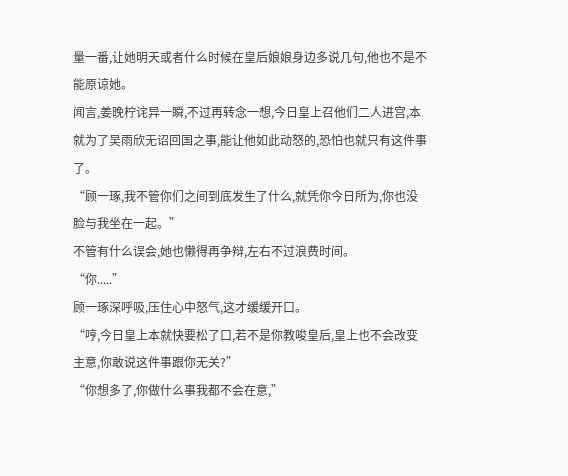量一番,让她明天或者什么时候在皇后娘娘身边多说几句,他也不是不能原谅她。
闻言,姜晚柠诧异一瞬,不过再转念一想,今日皇上召他们二人进宫,本就为了吴雨欣无诏回国之事,能让他如此动怒的,恐怕也就只有这件事了。
“顾一琢,我不管你们之间到底发生了什么,就凭你今日所为,你也没脸与我坐在一起。”
不管有什么误会,她也懒得再争辩,左右不过浪费时间。
“你.....”
顾一琢深呼吸,压住心中怒气,这才缓缓开口。
“哼,今日皇上本就快要松了口,若不是你教唆皇后,皇上也不会改变主意,你敢说这件事跟你无关?”
“你想多了,你做什么事我都不会在意,”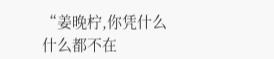“姜晚柠,你凭什么什么都不在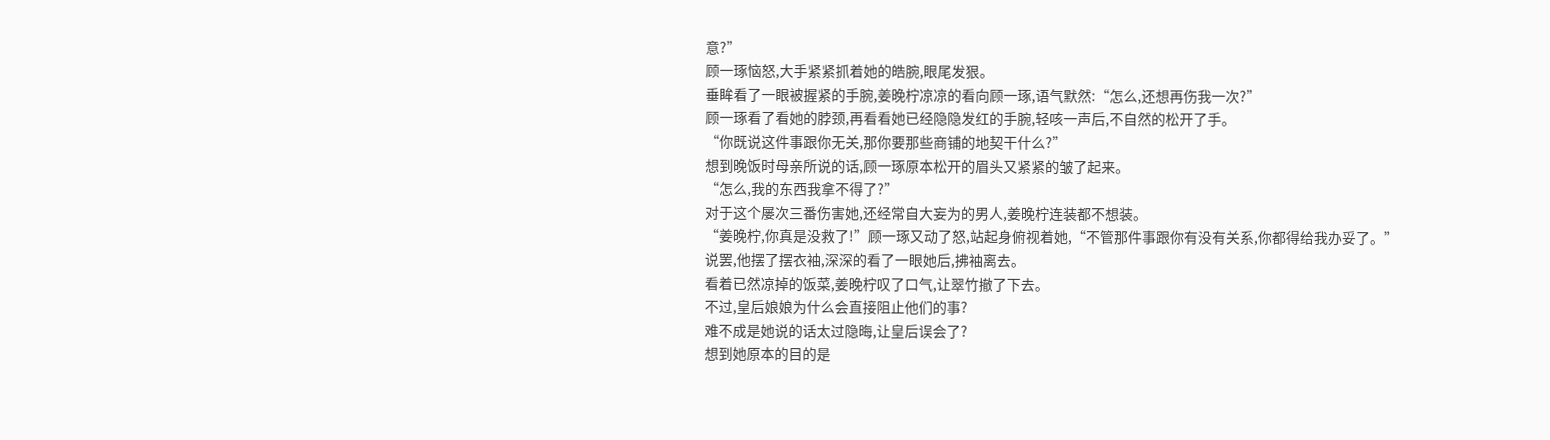意?”
顾一琢恼怒,大手紧紧抓着她的皓腕,眼尾发狠。
垂眸看了一眼被握紧的手腕,姜晚柠凉凉的看向顾一琢,语气默然:“怎么,还想再伤我一次?”
顾一琢看了看她的脖颈,再看看她已经隐隐发红的手腕,轻咳一声后,不自然的松开了手。
“你既说这件事跟你无关,那你要那些商铺的地契干什么?”
想到晚饭时母亲所说的话,顾一琢原本松开的眉头又紧紧的皱了起来。
“怎么,我的东西我拿不得了?”
对于这个屡次三番伤害她,还经常自大妄为的男人,姜晚柠连装都不想装。
“姜晚柠,你真是没救了!”顾一琢又动了怒,站起身俯视着她,“不管那件事跟你有没有关系,你都得给我办妥了。”
说罢,他摆了摆衣袖,深深的看了一眼她后,拂袖离去。
看着已然凉掉的饭菜,姜晚柠叹了口气,让翠竹撤了下去。
不过,皇后娘娘为什么会直接阻止他们的事?
难不成是她说的话太过隐晦,让皇后误会了?
想到她原本的目的是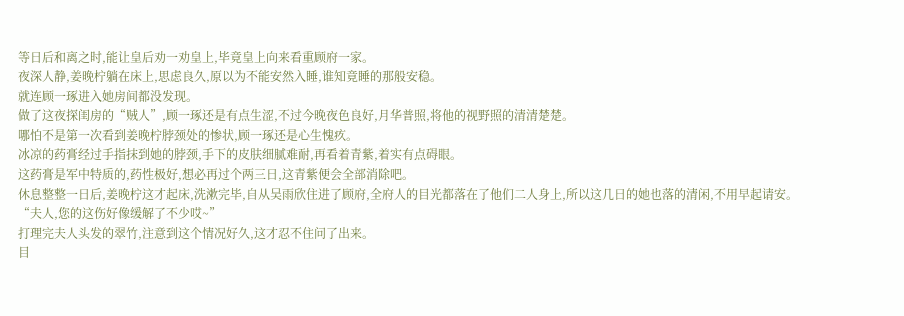等日后和离之时,能让皇后劝一劝皇上,毕竟皇上向来看重顾府一家。
夜深人静,姜晚柠躺在床上,思虑良久,原以为不能安然入睡,谁知竟睡的那般安稳。
就连顾一琢进入她房间都没发现。
做了这夜探闺房的“贼人”,顾一琢还是有点生涩,不过今晚夜色良好,月华普照,将他的视野照的清清楚楚。
哪怕不是第一次看到姜晚柠脖颈处的惨状,顾一琢还是心生愧疚。
冰凉的药膏经过手指抹到她的脖颈,手下的皮肤细腻难耐,再看着青紫,着实有点碍眼。
这药膏是军中特质的,药性极好,想必再过个两三日,这青紫便会全部消除吧。
休息整整一日后,姜晚柠这才起床,洗漱完毕,自从吴雨欣住进了顾府,全府人的目光都落在了他们二人身上,所以这几日的她也落的清闲,不用早起请安。
“夫人,您的这伤好像缓解了不少哎~”
打理完夫人头发的翠竹,注意到这个情况好久,这才忍不住问了出来。
目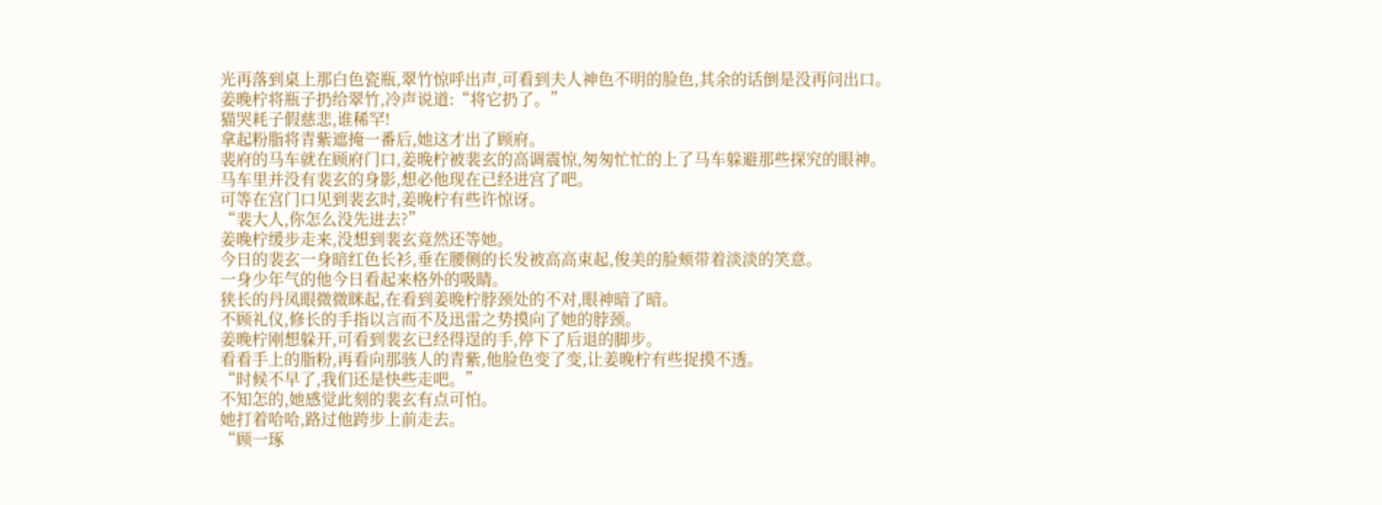光再落到桌上那白色瓷瓶,翠竹惊呼出声,可看到夫人神色不明的脸色,其余的话倒是没再问出口。
姜晚柠将瓶子扔给翠竹,冷声说道:“将它扔了。”
猫哭耗子假慈悲,谁稀罕!
拿起粉脂将青紫遮掩一番后,她这才出了顾府。
裴府的马车就在顾府门口,姜晚柠被裴玄的高调震惊,匆匆忙忙的上了马车躲避那些探究的眼神。
马车里并没有裴玄的身影,想必他现在已经进宫了吧。
可等在宫门口见到裴玄时,姜晚柠有些许惊讶。
“裴大人,你怎么没先进去?”
姜晚柠缓步走来,没想到裴玄竟然还等她。
今日的裴玄一身暗红色长衫,垂在腰侧的长发被高高束起,俊美的脸颊带着淡淡的笑意。
一身少年气的他今日看起来格外的吸睛。
狭长的丹凤眼微微眯起,在看到姜晚柠脖颈处的不对,眼神暗了暗。
不顾礼仪,修长的手指以言而不及迅雷之势摸向了她的脖颈。
姜晚柠刚想躲开,可看到裴玄已经得逞的手,停下了后退的脚步。
看看手上的脂粉,再看向那骇人的青紫,他脸色变了变,让姜晚柠有些捉摸不透。
“时候不早了,我们还是快些走吧。”
不知怎的,她感觉此刻的裴玄有点可怕。
她打着哈哈,路过他跨步上前走去。
“顾一琢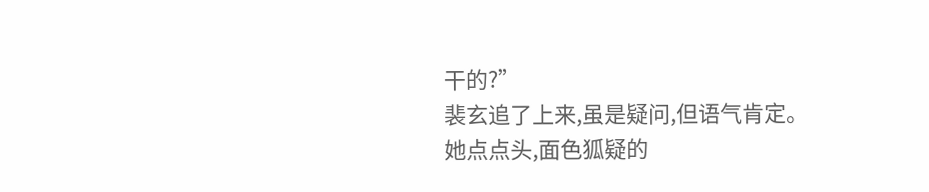干的?”
裴玄追了上来,虽是疑问,但语气肯定。
她点点头,面色狐疑的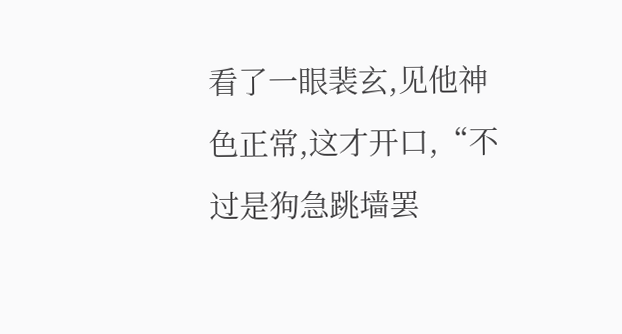看了一眼裴玄,见他神色正常,这才开口,“不过是狗急跳墙罢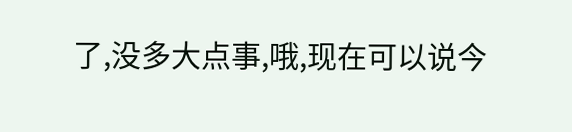了,没多大点事,哦,现在可以说今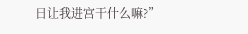日让我进宫干什么嘛?”